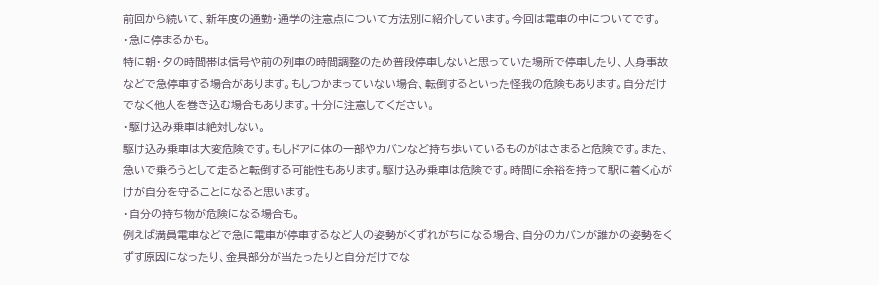前回から続いて、新年度の通勤・通学の注意点について方法別に紹介しています。今回は電車の中についてです。
・急に停まるかも。
特に朝・夕の時間帯は信号や前の列車の時間調整のため普段停車しないと思っていた場所で停車したり、人身事故などで急停車する場合があります。もしつかまっていない場合、転倒するといった怪我の危険もあります。自分だけでなく他人を巻き込む場合もあります。十分に注意してください。
・駆け込み乗車は絶対しない。
駆け込み乗車は大変危険です。もしドアに体の一部やカバンなど持ち歩いているものがはさまると危険です。また、急いで乗ろうとして走ると転倒する可能性もあります。駆け込み乗車は危険です。時間に余裕を持って駅に着く心がけが自分を守ることになると思います。
・自分の持ち物が危険になる場合も。
例えば満員電車などで急に電車が停車するなど人の姿勢がくずれがちになる場合、自分のカバンが誰かの姿勢をくずす原因になったり、金具部分が当たったりと自分だけでな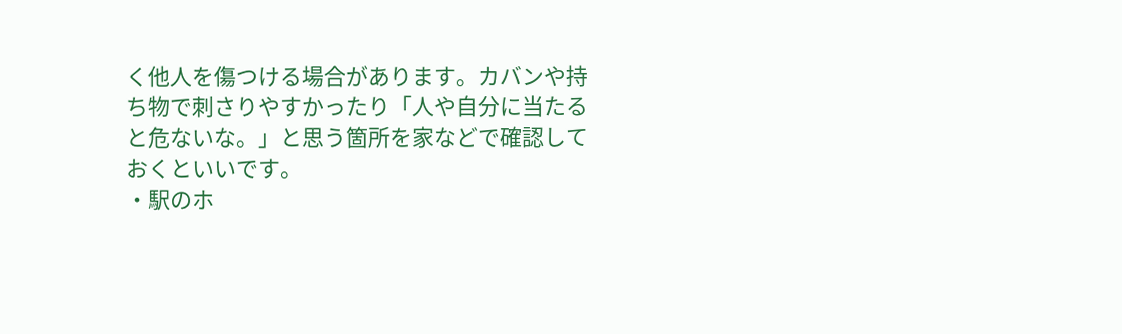く他人を傷つける場合があります。カバンや持ち物で刺さりやすかったり「人や自分に当たると危ないな。」と思う箇所を家などで確認しておくといいです。
・駅のホ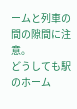ームと列車の間の隙間に注意。
どうしても駅のホーム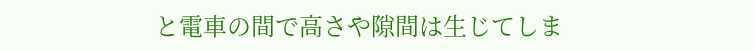と電車の間で高さや隙間は生じてしま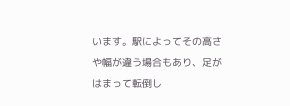います。駅によってその高さや幅が違う場合もあり、足がはまって転倒し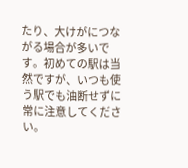たり、大けがにつながる場合が多いです。初めての駅は当然ですが、いつも使う駅でも油断せずに常に注意してください。